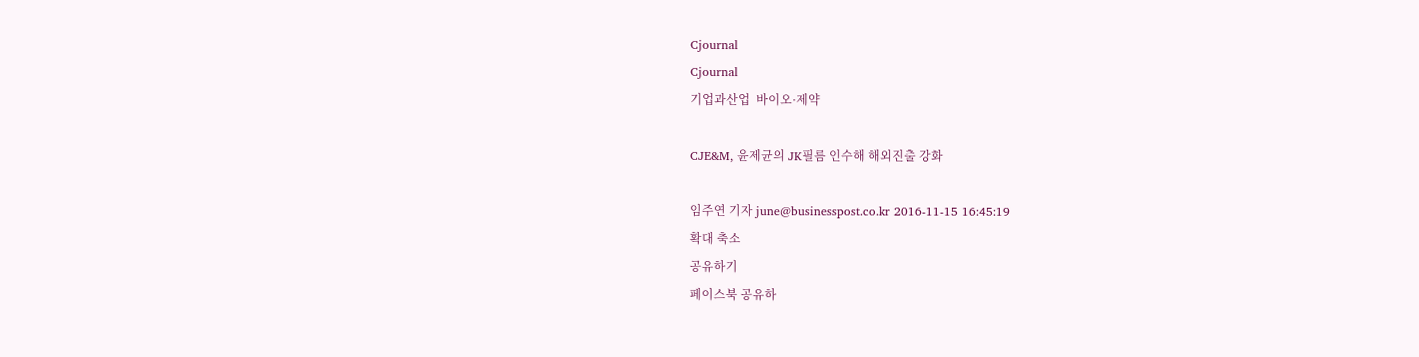Cjournal
Cjournal
기업과산업  바이오·제약

CJE&M, 윤제균의 JK필름 인수해 해외진출 강화

임주연 기자 june@businesspost.co.kr 2016-11-15 16:45:19
확대 축소
공유하기
페이스북 공유하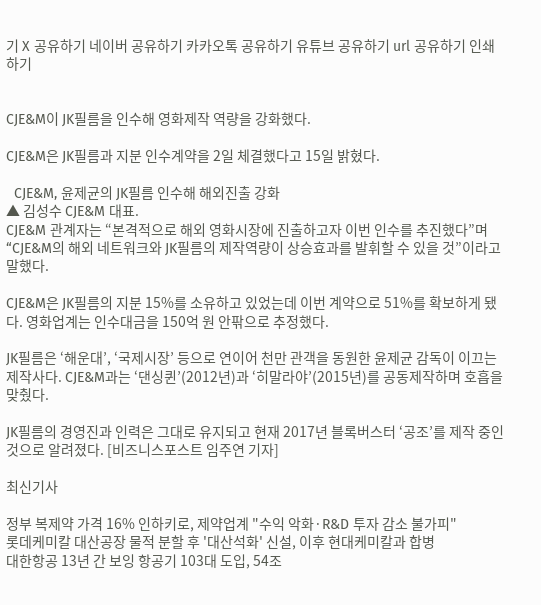기 X 공유하기 네이버 공유하기 카카오톡 공유하기 유튜브 공유하기 url 공유하기 인쇄하기


CJE&M이 JK필름을 인수해 영화제작 역량을 강화했다.

CJE&M은 JK필름과 지분 인수계약을 2일 체결했다고 15일 밝혔다.

  CJE&M, 윤제균의 JK필름 인수해 해외진출 강화
▲ 김성수 CJE&M 대표.
CJE&M 관계자는 “본격적으로 해외 영화시장에 진출하고자 이번 인수를 추진했다”며 “CJE&M의 해외 네트워크와 JK필름의 제작역량이 상승효과를 발휘할 수 있을 것”이라고 말했다.

CJE&M은 JK필름의 지분 15%를 소유하고 있었는데 이번 계약으로 51%를 확보하게 됐다. 영화업계는 인수대금을 150억 원 안팎으로 추정했다.

JK필름은 ‘해운대’, ‘국제시장’ 등으로 연이어 천만 관객을 동원한 윤제균 감독이 이끄는 제작사다. CJE&M과는 ‘댄싱퀸’(2012년)과 ‘히말라야’(2015년)를 공동제작하며 호흡을 맞췄다.

JK필름의 경영진과 인력은 그대로 유지되고 현재 2017년 블록버스터 ‘공조’를 제작 중인 것으로 알려졌다. [비즈니스포스트 임주연 기자]

최신기사

정부 복제약 가격 16% 인하키로, 제약업계 "수익 악화·R&D 투자 감소 불가피"
롯데케미칼 대산공장 물적 분할 후 '대산석화' 신설, 이후 현대케미칼과 합병
대한항공 13년 간 보잉 항공기 103대 도입, 54조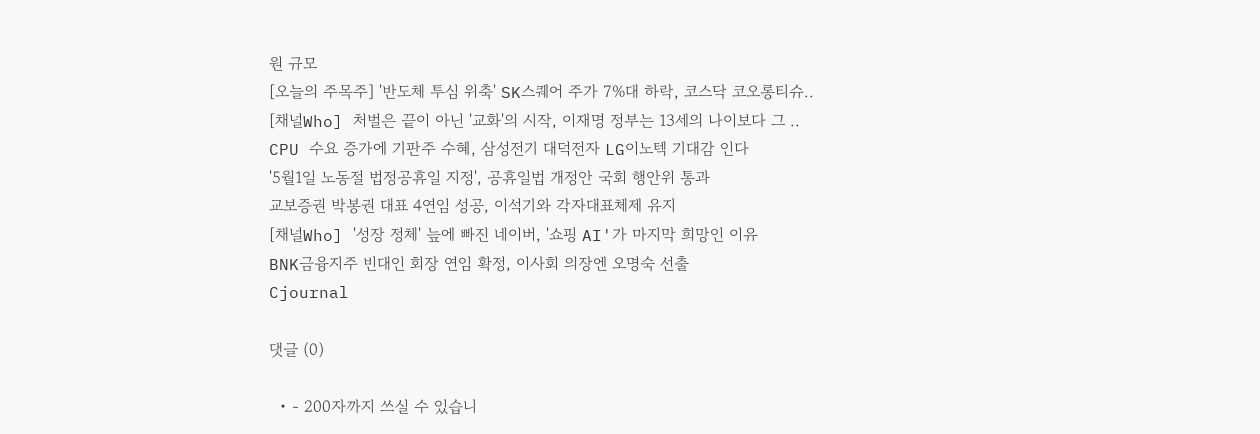원 규모
[오늘의 주목주] '반도체 투심 위축' SK스퀘어 주가 7%대 하락, 코스닥 코오롱티슈..
[채널Who] 처벌은 끝이 아닌 '교화'의 시작, 이재명 정부는 13세의 나이보다 그 ..
CPU 수요 증가에 기판주 수혜, 삼성전기 대덕전자 LG이노텍 기대감 인다
'5월1일 노동절 법정공휴일 지정', 공휴일법 개정안 국회 행안위 통과
교보증권 박봉권 대표 4연임 성공, 이석기와 각자대표체제 유지
[채널Who] '성장 정체' 늪에 빠진 네이버, '쇼핑 AI'가 마지막 희망인 이유
BNK금융지주 빈대인 회장 연임 확정, 이사회 의장엔 오명숙 선출
Cjournal

댓글 (0)

  • - 200자까지 쓰실 수 있습니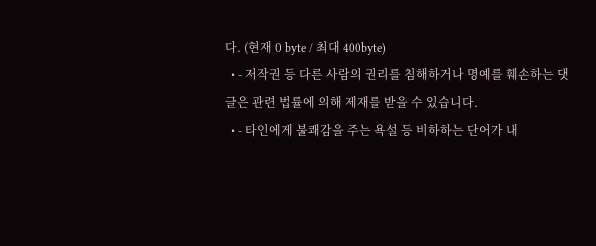다. (현재 0 byte / 최대 400byte)
  • - 저작권 등 다른 사람의 권리를 침해하거나 명예를 훼손하는 댓글은 관련 법률에 의해 제재를 받을 수 있습니다.
  • - 타인에게 불쾌감을 주는 욕설 등 비하하는 단어가 내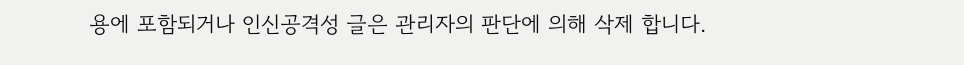용에 포함되거나 인신공격성 글은 관리자의 판단에 의해 삭제 합니다.